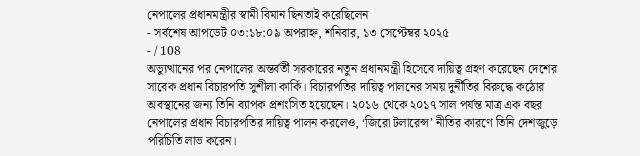নেপালের প্রধানমন্ত্রীর স্বামী বিমান ছিনতাই করেছিলেন
- সর্বশেষ আপডেট ০৩:১৮:০৯ অপরাহ্ন, শনিবার, ১৩ সেপ্টেম্বর ২০২৫
- / 108
অভ্যুত্থানের পর নেপালের অন্তর্বর্তী সরকারের নতুন প্রধানমন্ত্রী হিসেবে দায়িত্ব গ্রহণ করেছেন দেশের সাবেক প্রধান বিচারপতি সুশীলা কার্কি। বিচারপতির দায়িত্ব পালনের সময় দুর্নীতির বিরুদ্ধে কঠোর অবস্থানের জন্য তিনি ব্যাপক প্রশংসিত হয়েছেন। ২০১৬ থেকে ২০১৭ সাল পর্যন্ত মাত্র এক বছর নেপালের প্রধান বিচারপতির দায়িত্ব পালন করলেও, ‘জিরো টলারেন্স’ নীতির কারণে তিনি দেশজুড়ে পরিচিতি লাভ করেন।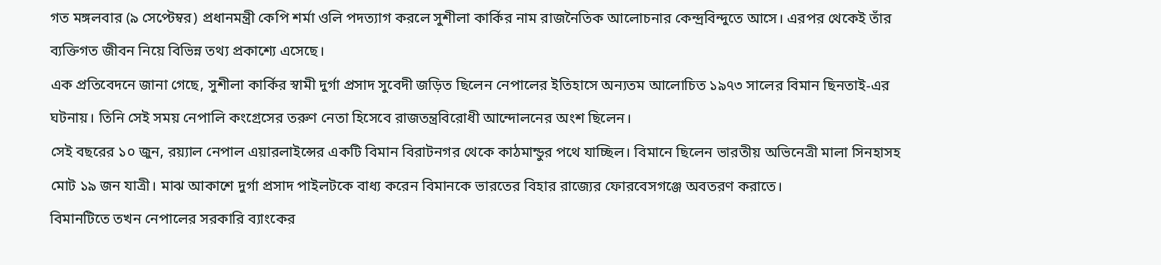গত মঙ্গলবার (৯ সেপ্টেম্বর) প্রধানমন্ত্রী কেপি শর্মা ওলি পদত্যাগ করলে সুশীলা কার্কির নাম রাজনৈতিক আলোচনার কেন্দ্রবিন্দুতে আসে। এরপর থেকেই তাঁর ব্যক্তিগত জীবন নিয়ে বিভিন্ন তথ্য প্রকাশ্যে এসেছে।
এক প্রতিবেদনে জানা গেছে, সুশীলা কার্কির স্বামী দুর্গা প্রসাদ সুবেদী জড়িত ছিলেন নেপালের ইতিহাসে অন্যতম আলোচিত ১৯৭৩ সালের বিমান ছিনতাই-এর ঘটনায়। তিনি সেই সময় নেপালি কংগ্রেসের তরুণ নেতা হিসেবে রাজতন্ত্রবিরোধী আন্দোলনের অংশ ছিলেন।
সেই বছরের ১০ জুন, রয়্যাল নেপাল এয়ারলাইন্সের একটি বিমান বিরাটনগর থেকে কাঠমান্ডুর পথে যাচ্ছিল। বিমানে ছিলেন ভারতীয় অভিনেত্রী মালা সিনহাসহ মোট ১৯ জন যাত্রী। মাঝ আকাশে দুর্গা প্রসাদ পাইলটকে বাধ্য করেন বিমানকে ভারতের বিহার রাজ্যের ফোরবেসগঞ্জে অবতরণ করাতে।
বিমানটিতে তখন নেপালের সরকারি ব্যাংকের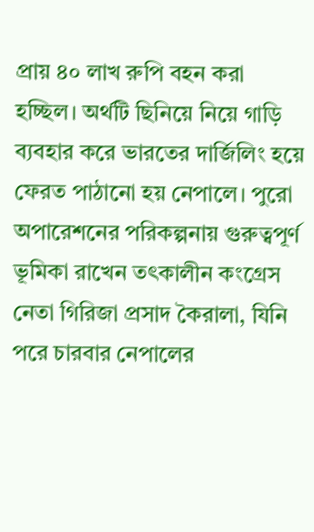প্রায় ৪০ লাখ রুপি বহন করা হচ্ছিল। অর্থটি ছিনিয়ে নিয়ে গাড়ি ব্যবহার করে ভারতের দার্জিলিং হয়ে ফেরত পাঠানো হয় নেপালে। পুরো অপারেশনের পরিকল্পনায় গুরুত্বপূর্ণ ভূমিকা রাখেন তৎকালীন কংগ্রেস নেতা গিরিজা প্রসাদ কৈরালা, যিনি পরে চারবার নেপালের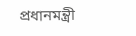প্রধানমন্ত্রী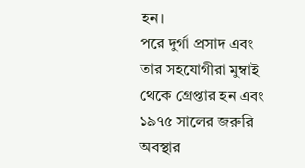হন।
পরে দুর্গা প্রসাদ এবং তার সহযোগীরা মুম্বাই থেকে গ্রেপ্তার হন এবং ১৯৭৫ সালের জরুরি অবস্থার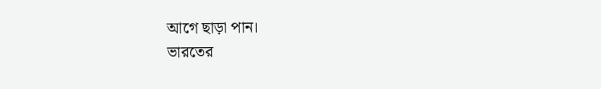আগে ছাড়া পান।
ভারতের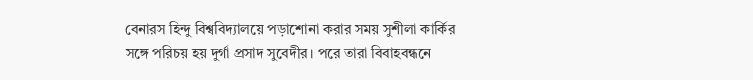বেনারস হিন্দু বিশ্ববিদ্যালয়ে পড়াশোনা করার সময় সুশীলা কার্কির সঙ্গে পরিচয় হয় দুর্গা প্রসাদ সুবেদীর। পরে তারা বিবাহবন্ধনে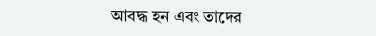আবদ্ধ হন এবং তাদের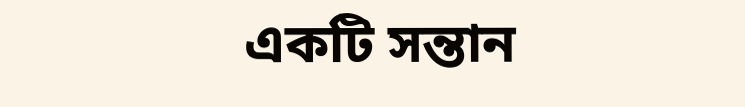একটি সন্তান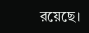রয়েছে।